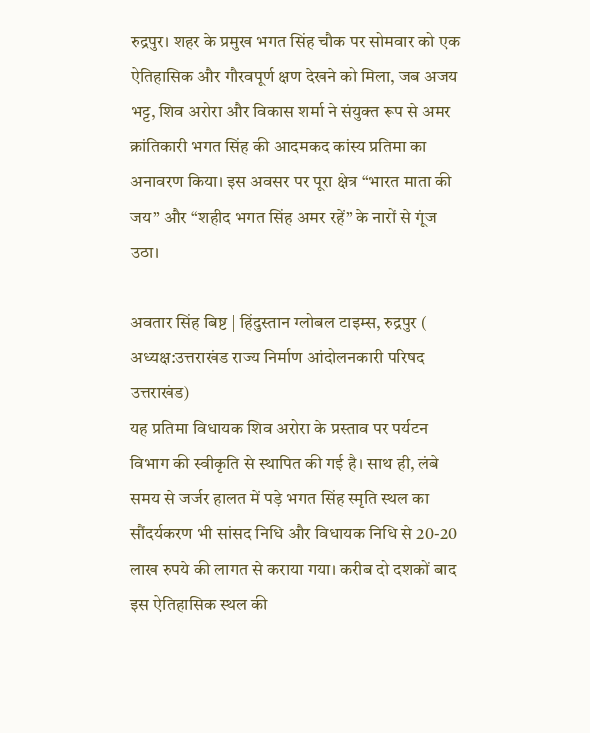रुद्रपुर। शहर के प्रमुख भगत सिंह चौक पर सोमवार को एक ऐतिहासिक और गौरवपूर्ण क्षण देखने को मिला, जब अजय भट्ट, शिव अरोरा और विकास शर्मा ने संयुक्त रूप से अमर क्रांतिकारी भगत सिंह की आदमकद कांस्य प्रतिमा का अनावरण किया। इस अवसर पर पूरा क्षेत्र “भारत माता की जय” और “शहीद भगत सिंह अमर रहें” के नारों से गूंज उठा।

अवतार सिंह बिष्ट | हिंदुस्तान ग्लोबल टाइम्स, रुद्रपुर ( अध्यक्ष:उत्तराखंड राज्य निर्माण आंदोलनकारी परिषद उत्तराखंड)
यह प्रतिमा विधायक शिव अरोरा के प्रस्ताव पर पर्यटन विभाग की स्वीकृति से स्थापित की गई है। साथ ही, लंबे समय से जर्जर हालत में पड़े भगत सिंह स्मृति स्थल का सौंदर्यकरण भी सांसद निधि और विधायक निधि से 20-20 लाख रुपये की लागत से कराया गया। करीब दो दशकों बाद इस ऐतिहासिक स्थल की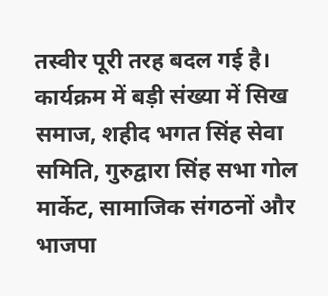तस्वीर पूरी तरह बदल गई है।
कार्यक्रम में बड़ी संख्या में सिख समाज, शहीद भगत सिंह सेवा समिति, गुरुद्वारा सिंह सभा गोल मार्केट, सामाजिक संगठनों और भाजपा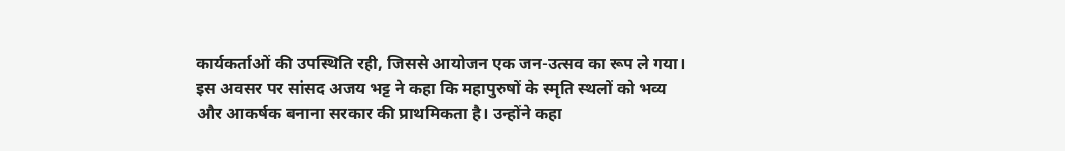कार्यकर्ताओं की उपस्थिति रही, जिससे आयोजन एक जन-उत्सव का रूप ले गया।
इस अवसर पर सांसद अजय भट्ट ने कहा कि महापुरुषों के स्मृति स्थलों को भव्य और आकर्षक बनाना सरकार की प्राथमिकता है। उन्होंने कहा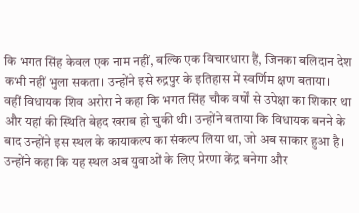कि भगत सिंह केवल एक नाम नहीं, बल्कि एक विचारधारा हैं, जिनका बलिदान देश कभी नहीं भुला सकता। उन्होंने इसे रुद्रपुर के इतिहास में स्वर्णिम क्षण बताया।
वहीं विधायक शिव अरोरा ने कहा कि भगत सिंह चौक वर्षों से उपेक्षा का शिकार था और यहां की स्थिति बेहद खराब हो चुकी थी। उन्होंने बताया कि विधायक बनने के बाद उन्होंने इस स्थल के कायाकल्प का संकल्प लिया था, जो अब साकार हुआ है। उन्होंने कहा कि यह स्थल अब युवाओं के लिए प्रेरणा केंद्र बनेगा और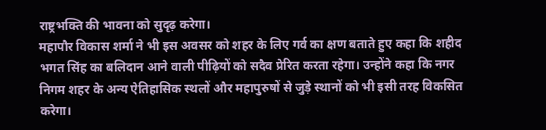राष्ट्रभक्ति की भावना को सुदृढ़ करेगा।
महापौर विकास शर्मा ने भी इस अवसर को शहर के लिए गर्व का क्षण बताते हुए कहा कि शहीद भगत सिंह का बलिदान आने वाली पीढ़ियों को सदैव प्रेरित करता रहेगा। उन्होंने कहा कि नगर निगम शहर के अन्य ऐतिहासिक स्थलों और महापुरुषों से जुड़े स्थानों को भी इसी तरह विकसित करेगा।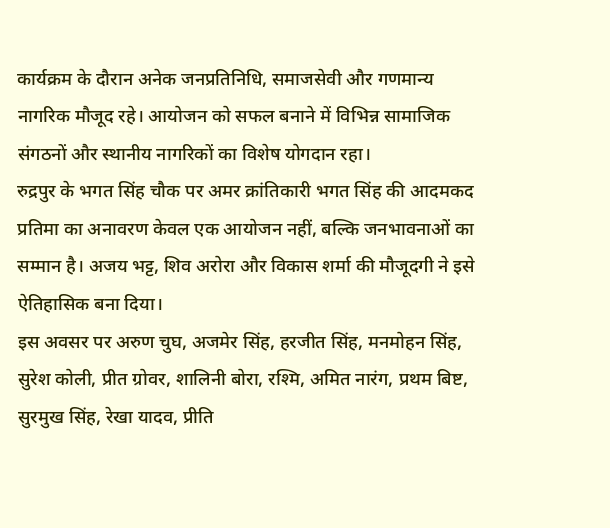कार्यक्रम के दौरान अनेक जनप्रतिनिधि, समाजसेवी और गणमान्य नागरिक मौजूद रहे। आयोजन को सफल बनाने में विभिन्न सामाजिक संगठनों और स्थानीय नागरिकों का विशेष योगदान रहा।
रुद्रपुर के भगत सिंह चौक पर अमर क्रांतिकारी भगत सिंह की आदमकद प्रतिमा का अनावरण केवल एक आयोजन नहीं, बल्कि जनभावनाओं का सम्मान है। अजय भट्ट, शिव अरोरा और विकास शर्मा की मौजूदगी ने इसे ऐतिहासिक बना दिया।
इस अवसर पर अरुण चुघ, अजमेर सिंह, हरजीत सिंह, मनमोहन सिंह, सुरेश कोली, प्रीत ग्रोवर, शालिनी बोरा, रश्मि, अमित नारंग, प्रथम बिष्ट, सुरमुख सिंह, रेखा यादव, प्रीति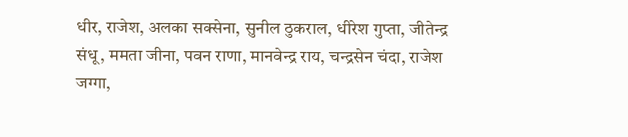धीर, राजेश, अलका सक्सेना, सुनील ठुकराल, धीरेश गुप्ता, जीतेन्द्र संधू, ममता जीना, पवन राणा, मानवेन्द्र राय, चन्द्रसेन चंदा, राजेश जग्गा,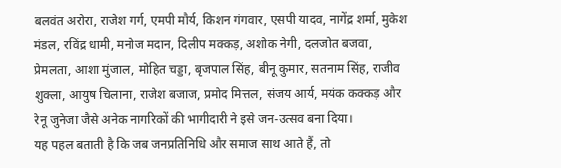बलवंत अरोरा, राजेश गर्ग, एमपी मौर्य, किशन गंगवार, एसपी यादव, नागेंद्र शर्मा, मुकेश मंडल, रविंद्र धामी, मनोज मदान, दिलीप मक्कड़, अशोक नेगी, दलजोत बजवा, प्रेमलता, आशा मुंजाल, मोहित चड्डा, बृजपाल सिंह, बीनू कुमार, सतनाम सिंह, राजीव शुक्ला, आयुष चिलाना, राजेश बजाज, प्रमोद मित्तल, संजय आर्य, मयंक कक्कड़ और रेनू जुनेजा जैसे अनेक नागरिकों की भागीदारी ने इसे जन-उत्सव बना दिया।
यह पहल बताती है कि जब जनप्रतिनिधि और समाज साथ आते हैं, तो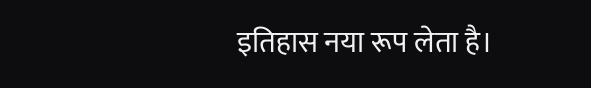इतिहास नया रूप लेता है।